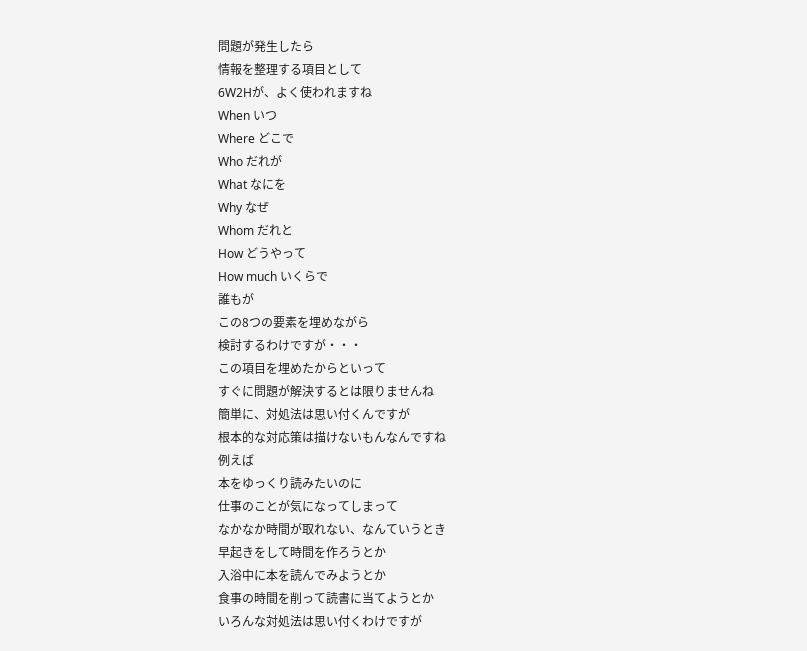問題が発生したら
情報を整理する項目として
6W2Hが、よく使われますね
When いつ
Where どこで
Who だれが
What なにを
Why なぜ
Whom だれと
How どうやって
How much いくらで
誰もが
この8つの要素を埋めながら
検討するわけですが・・・
この項目を埋めたからといって
すぐに問題が解決するとは限りませんね
簡単に、対処法は思い付くんですが
根本的な対応策は描けないもんなんですね
例えば
本をゆっくり読みたいのに
仕事のことが気になってしまって
なかなか時間が取れない、なんていうとき
早起きをして時間を作ろうとか
入浴中に本を読んでみようとか
食事の時間を削って読書に当てようとか
いろんな対処法は思い付くわけですが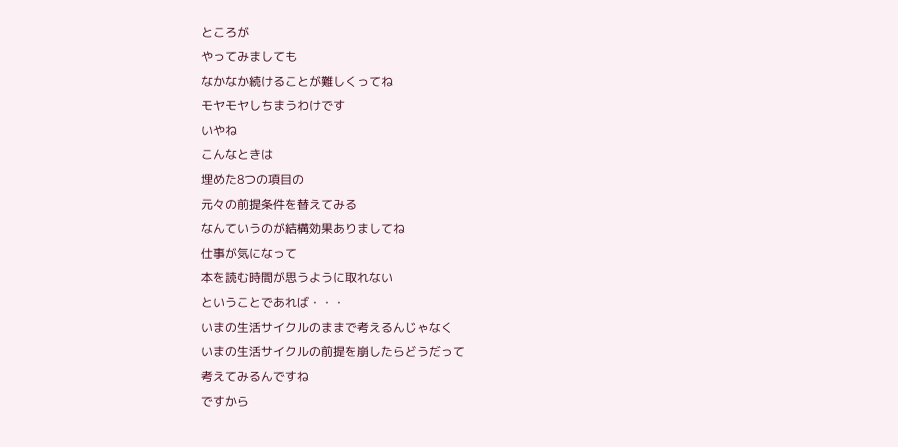ところが
やってみましても
なかなか続けることが難しくってね
モヤモヤしちまうわけです
いやね
こんなときは
埋めた8つの項目の
元々の前提条件を替えてみる
なんていうのが結構効果ありましてね
仕事が気になって
本を読む時間が思うように取れない
ということであれば・・・
いまの生活サイクルのままで考えるんじゃなく
いまの生活サイクルの前提を崩したらどうだって
考えてみるんですね
ですから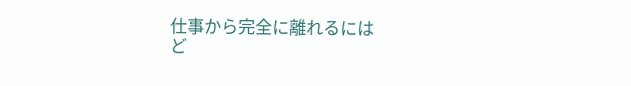仕事から完全に離れるには
ど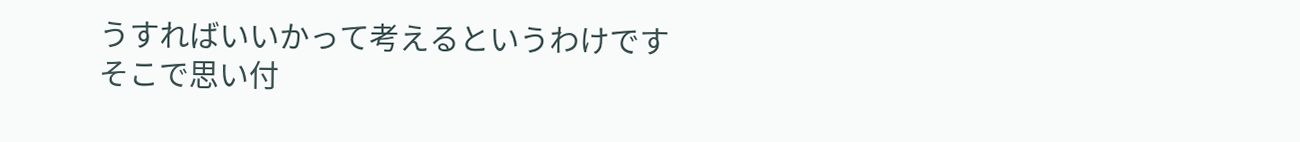うすればいいかって考えるというわけです
そこで思い付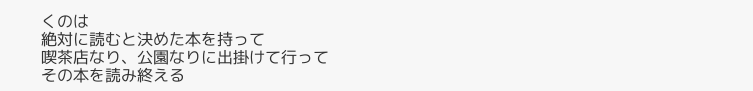くのは
絶対に読むと決めた本を持って
喫茶店なり、公園なりに出掛けて行って
その本を読み終える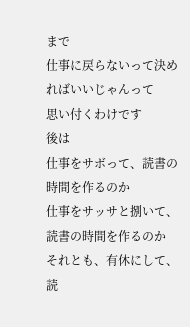まで
仕事に戻らないって決めればいいじゃんって
思い付くわけです
後は
仕事をサボって、読書の時間を作るのか
仕事をサッサと捌いて、読書の時間を作るのか
それとも、有休にして、読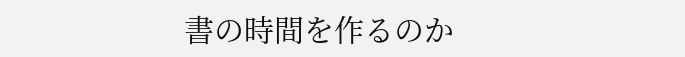書の時間を作るのか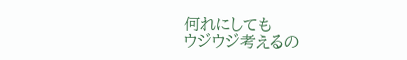何れにしても
ウジウジ考えるの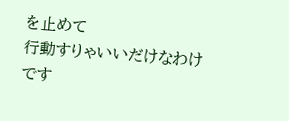を止めて
行動すりゃいいだけなわけです